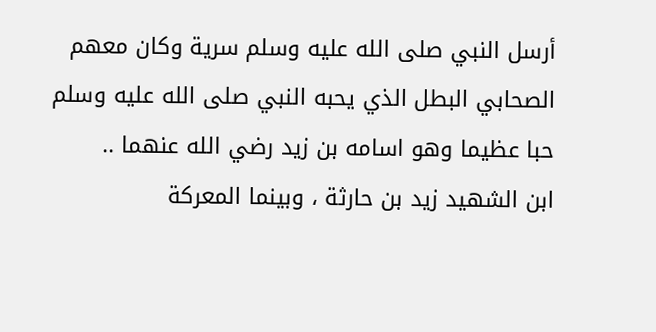أرسل النبي صلى الله عليه وسلم سرية وكان معهم الصحابي البطل الذي يحبه النبي صلى الله عليه وسلم حبا عظيما وهو اسامه بن زيد رضي الله عنهما ..
ابن الشهيد زيد بن حارثة ، وبينما المعركة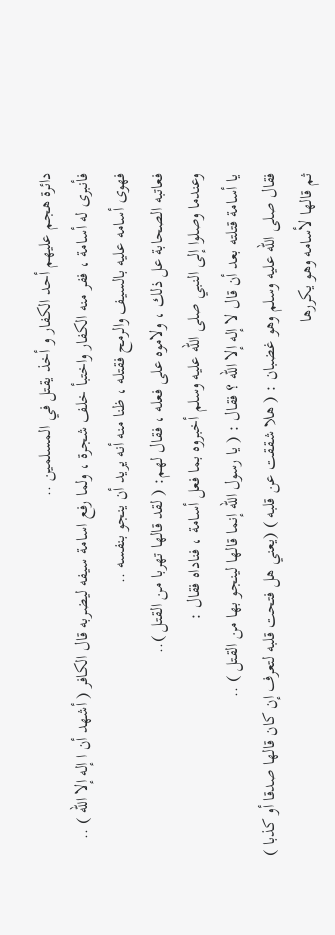دائرة هجم عليهم أحد الكفار و أخذ يقتل في المسلمين ..
فأنبرى له أسامة ، ففر منه الكفار واختبأ خلف شجرة ، ولما رفع اسامة سيفه ليضربه قال الكافر ( أشهد أن ا إله إلا الله ) ..
فهوى أسامه عليه بالسيف والرمح فقتله ، ظنا منه أنه يريد أن ينجو بنفسه ..
فعاتبه الصحابة عل ذلك ، ولاموه على فعله ، فقال لهم: ( لقد قالها تهربا من القتل )..
وعندما وصلوا إلى النبي صلى الله عليه وسلم أخبروه بما فعل أسامة ، فناداه فقال :
يا أسامة قتلته بعد أن قال لا إله إلا الله ؟ فقال : ( يا رسول الله إنما قالها لينجو بها من القتل ) ..
فقال صلى الله عليه وسلم وهو غضبان : ( هلا شققت عن قلبه ) (يعني هل فتحت قلبه لتعرف إن كان قالها صدقا أو كذبا )
ثم قالها لأسامه وهو يكررها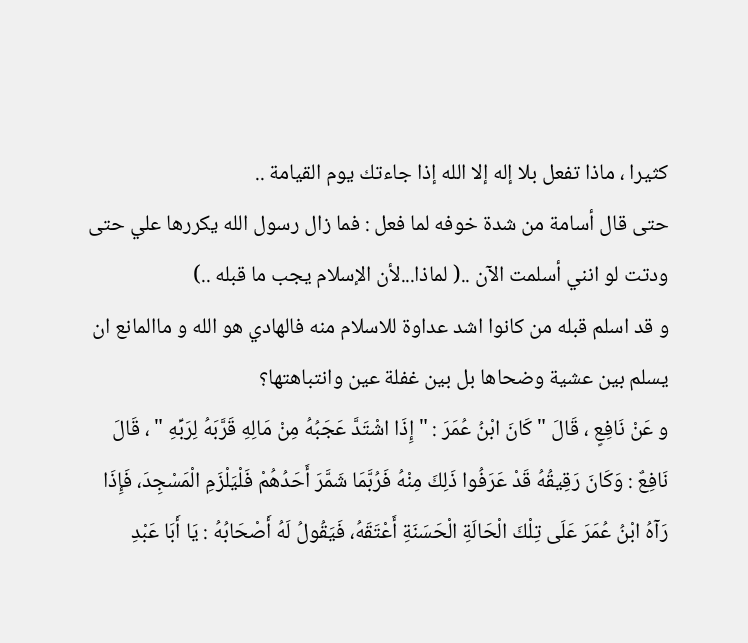كثيرا ، ماذا تفعل بلا إله إلا الله إذا جاءتك يوم القيامة ..
حتى قال أسامة من شدة خوفه لما فعل : فما زال رسول الله يكررها علي حتى ودتت لو انني أسلمت الآن ..( لماذا...لأن الإسلام يجب ما قبله ..)
و قد اسلم قبله من كانوا اشد عداوة للاسلام منه فالهادي هو الله و ماالمانع ان يسلم بين عشية وضحاها بل بين غفلة عين وانتباهتها؟
و عَنْ نَافِعٍ ، قَالَ " كَانَ ابْنُ عُمَرَ : " إِذَا اشْتَدَّ عَجَبُهُ مِنْ مَالِهِ قَرَّبَهُ لِرَبِّهِ " ، قَالَ نَافِعٌ : وَكَانَ رَقِيقُهُ قَدْ عَرَفُوا ذَلِكَ مِنْهُ فَرُبَّمَا شَمَّرَ أَحَدُهُمْ فَلْيَلْزَمِ الْمَسْجِدَ، فَإِذَا رَآهُ ابْنُ عُمَرَ عَلَى تِلْكَ الْحَالَةِ الْحَسَنَةِ أَعْتَقَهُ، فَيَقُولُ لَهُ أَصْحَابُهُ : يَا أَبَا عَبْدِ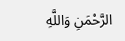الرَّحْمَنِ وَاللَّهِ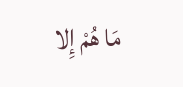مَا هُمْ إِلا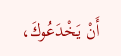أَنْ يَخْدَعُوكَ،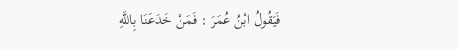فَيَقُولُ ابْنُ عُمَرَ : فَمَنْ خَدَعَنَا بِاللَّهِ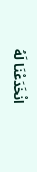انْخَدَعْنَا لَهُ